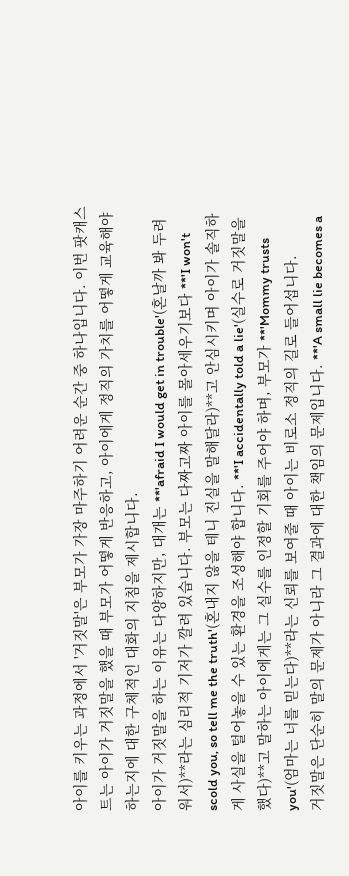아이를 키우는 과정에서 '거짓말'은 부모가 가장 마주하기 어려운 순간 중 하나입니다. 이번 팟캐스트는 아이가 거짓말을 했을 때 부모가 어떻게 반응하고, 아이에게 정직의 가치를 어떻게 교육해야 하는지에 대한 구체적인 대화의 지침을 제시합니다.
아이가 거짓말을 하는 이유는 다양하지만, 대개는 **'afraid I would get in trouble'(혼날까 봐 두려워서)**라는 심리적 기저가 깔려 있습니다. 부모는 다짜고짜 아이를 몰아세우기보다 **'I won't scold you, so tell me the truth'(혼내지 않을 테니 진실을 말해달라)**고 안심시키며 아이가 솔직하게 사실을 털어놓을 수 있는 환경을 조성해야 합니다. **'I accidentally told a lie'(실수로 거짓말을 했다)**고 말하는 아이에게는 그 실수를 인정할 기회를 주어야 하며, 부모가 **'Mommy trusts you'(엄마는 너를 믿는다)**라는 신뢰를 보여줄 때 아이는 비로소 정직의 길로 들어섭니다.
거짓말은 단순히 말의 문제가 아니라 그 결과에 대한 책임의 문제입니다. **'A small lie becomes a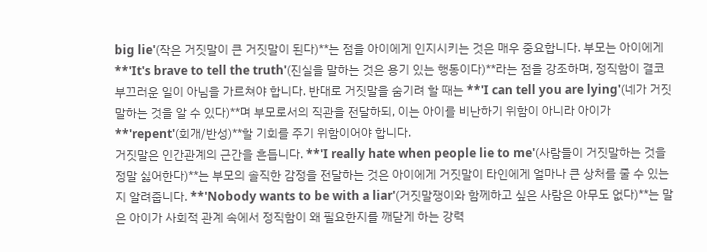big lie'(작은 거짓말이 큰 거짓말이 된다)**는 점을 아이에게 인지시키는 것은 매우 중요합니다. 부모는 아이에게 **'It's brave to tell the truth'(진실을 말하는 것은 용기 있는 행동이다)**라는 점을 강조하며, 정직함이 결코 부끄러운 일이 아님을 가르쳐야 합니다. 반대로 거짓말을 숨기려 할 때는 **'I can tell you are lying'(네가 거짓말하는 것을 알 수 있다)**며 부모로서의 직관을 전달하되, 이는 아이를 비난하기 위함이 아니라 아이가 **'repent'(회개/반성)**할 기회를 주기 위함이어야 합니다.
거짓말은 인간관계의 근간을 흔듭니다. **'I really hate when people lie to me'(사람들이 거짓말하는 것을 정말 싫어한다)**는 부모의 솔직한 감정을 전달하는 것은 아이에게 거짓말이 타인에게 얼마나 큰 상처를 줄 수 있는지 알려줍니다. **'Nobody wants to be with a liar'(거짓말쟁이와 함께하고 싶은 사람은 아무도 없다)**는 말은 아이가 사회적 관계 속에서 정직함이 왜 필요한지를 깨닫게 하는 강력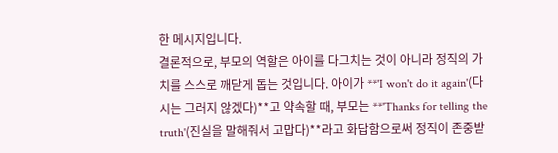한 메시지입니다.
결론적으로, 부모의 역할은 아이를 다그치는 것이 아니라 정직의 가치를 스스로 깨닫게 돕는 것입니다. 아이가 **'I won't do it again'(다시는 그러지 않겠다)**고 약속할 때, 부모는 **'Thanks for telling the truth'(진실을 말해줘서 고맙다)**라고 화답함으로써 정직이 존중받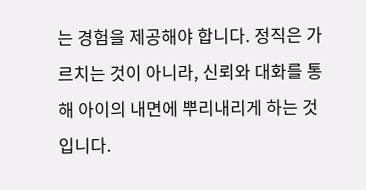는 경험을 제공해야 합니다. 정직은 가르치는 것이 아니라, 신뢰와 대화를 통해 아이의 내면에 뿌리내리게 하는 것입니다.